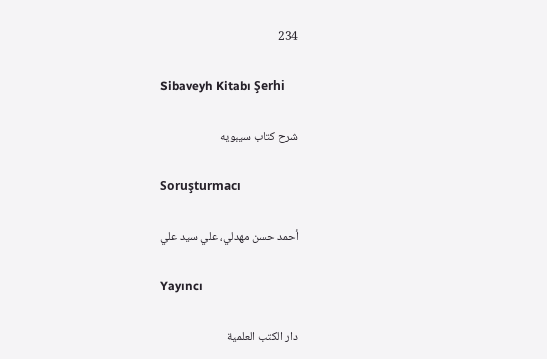234

Sibaveyh Kitabı Şerhi

شرح كتاب سيبويه

Soruşturmacı

أحمد حسن مهدلي، علي سيد علي

Yayıncı

دار الكتب العلمية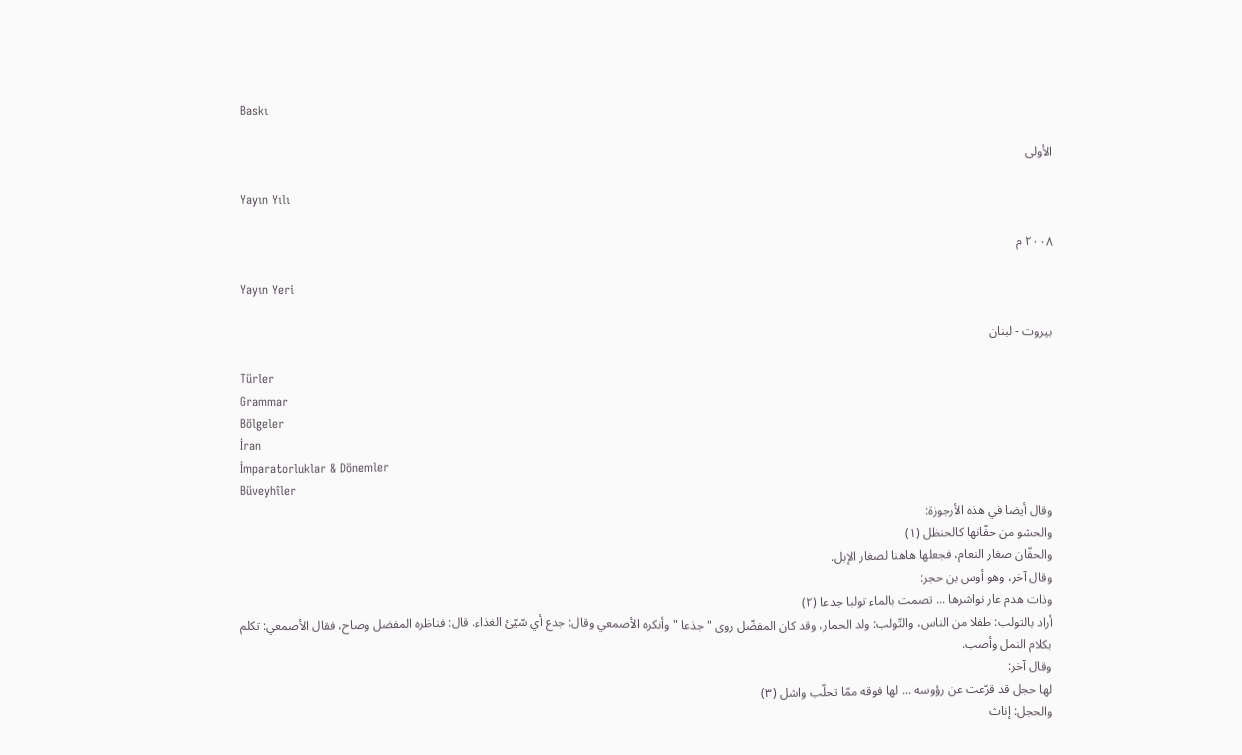Baskı

الأولى

Yayın Yılı

٢٠٠٨ م

Yayın Yeri

بيروت - لبنان

Türler
Grammar
Bölgeler
İran
İmparatorluklar & Dönemler
Büveyhîler
وقال أيضا في هذه الأرجوزة:
والحشو من حفّانها كالحنظل (١)
والحفّان صغار النعام، فجعلها هاهنا لصغار الإبل.
وقال آخر، وهو أوس بن حجر:
وذات هدم عار نواشرها ... تصمت بالماء تولبا جدعا (٢)
أراد بالتولب: طفلا من الناس، والتّولب: ولد الحمار، وقد كان المفضّل روى " جذعا " وأنكره الأصمعي وقال: جدع أي سّيّئ الغذاء. قال: فناظره المفضل وصاح، فقال الأصمعي: تكلم بكلام النمل وأصب.
وقال آخر:
لها حجل قد قرّعت عن رؤوسه ... لها فوقه ممّا تحلّب واشل (٣)
والحجل: إناث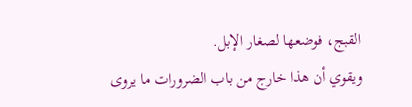القبج، فوضعها لصغار الإبل.
ويقوي أن هذا خارج من باب الضرورات ما يروى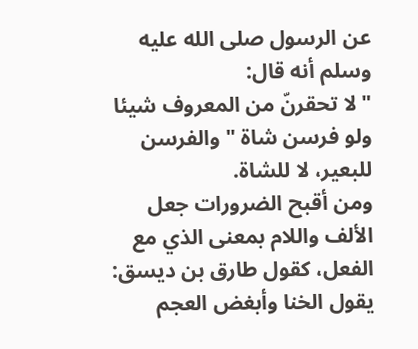عن الرسول صلى الله عليه وسلم أنه قال:
" لا تحقرنّ من المعروف شيئا ولو فرسن شاة " والفرسن للبعير، لا للشاة.
ومن أقبح الضرورات جعل الألف واللام بمعنى الذي مع الفعل، كقول طارق بن ديسق:
يقول الخنا وأبغض العجم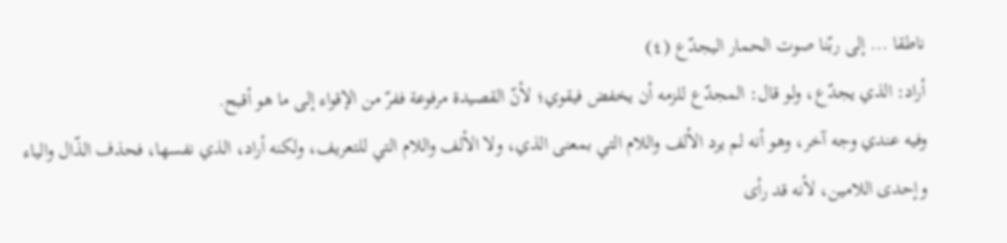ناطقا ... إلى ربّنا صوت الحمار اليجدّع (٤)
أراد: الذي يجدّع، ولو قال: المجدّع للزمه أن يخفض فيقوي؛ لأنّ القصيدة مرفوعة ففرّ من الإقواء إلى ما هو أقبح.
وفيه عندي وجه آخر، وهو أنه لم يرد الألف واللام التي بمعنى الذي، ولا الألف واللام التي للتعريف، ولكنه أراد، الذي نفسها، فحذف الذّال والياء وإحدى اللامين، لأنه قد رأى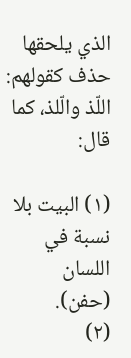الذي يلحقها حذف كقولهم: اللّذ والّلذ، كما قال:

(١) البيت بلا نسبة في اللسان (حفن).
(٢)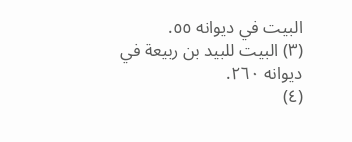البيت في ديوانه ٥٥.
(٣) البيت للبيد بن ربيعة في ديوانه ٢٦٠.
(٤)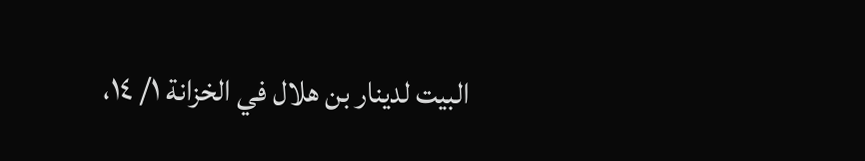البيت لدينار بن هلال في الخزانة ١/ ١٤،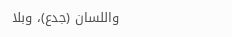واللسان (جدع)، وبلا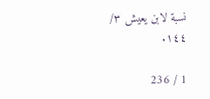نسبة لابن يعيش ٣/ ١٤٤.

1 / 236